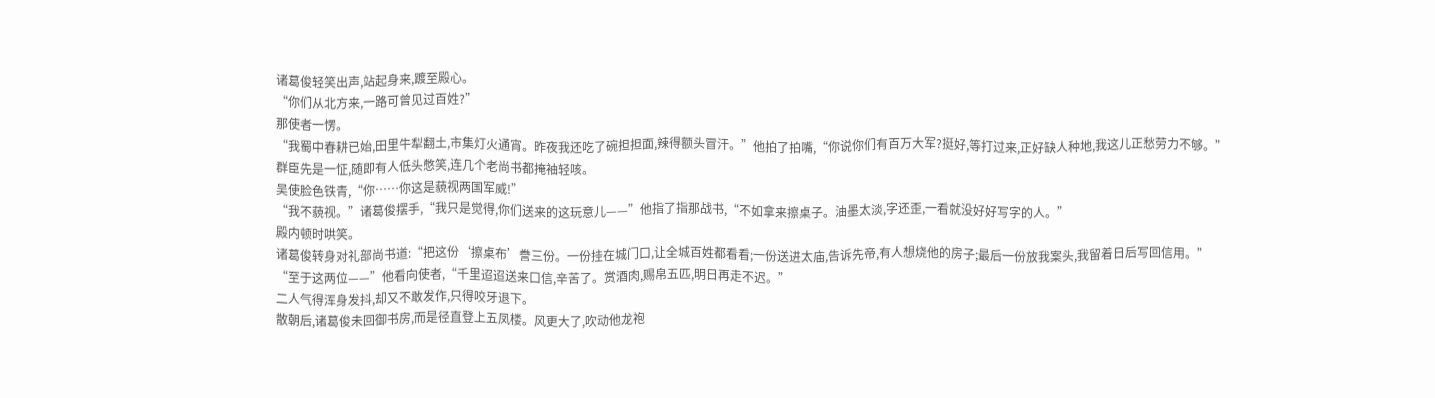诸葛俊轻笑出声,站起身来,踱至殿心。
“你们从北方来,一路可曾见过百姓?”
那使者一愣。
“我蜀中春耕已始,田里牛犁翻土,市集灯火通宵。昨夜我还吃了碗担担面,辣得额头冒汗。”他拍了拍嘴,“你说你们有百万大军?挺好,等打过来,正好缺人种地,我这儿正愁劳力不够。”
群臣先是一怔,随即有人低头憋笑,连几个老尚书都掩袖轻咳。
吴使脸色铁青,“你……你这是藐视两国军威!”
“我不藐视。”诸葛俊摆手,“我只是觉得,你们送来的这玩意儿——”他指了指那战书,“不如拿来擦桌子。油墨太淡,字还歪,一看就没好好写字的人。”
殿内顿时哄笑。
诸葛俊转身对礼部尚书道:“把这份‘擦桌布’誊三份。一份挂在城门口,让全城百姓都看看;一份送进太庙,告诉先帝,有人想烧他的房子;最后一份放我案头,我留着日后写回信用。”
“至于这两位——”他看向使者,“千里迢迢送来口信,辛苦了。赏酒肉,赐帛五匹,明日再走不迟。”
二人气得浑身发抖,却又不敢发作,只得咬牙退下。
散朝后,诸葛俊未回御书房,而是径直登上五凤楼。风更大了,吹动他龙袍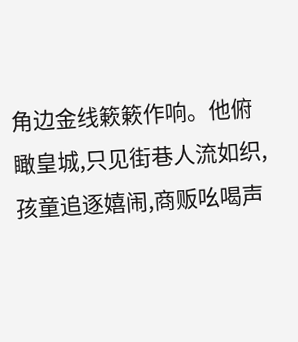角边金线簌簌作响。他俯瞰皇城,只见街巷人流如织,孩童追逐嬉闹,商贩吆喝声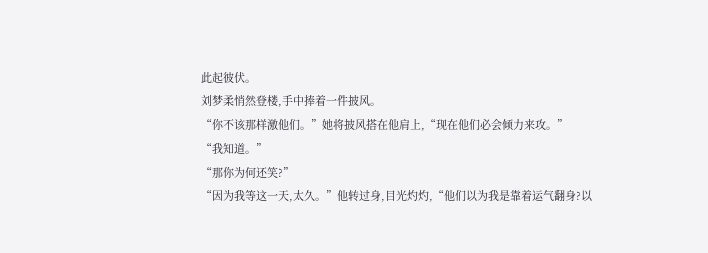此起彼伏。
刘梦柔悄然登楼,手中捧着一件披风。
“你不该那样激他们。”她将披风搭在他肩上,“现在他们必会倾力来攻。”
“我知道。”
“那你为何还笑?”
“因为我等这一天,太久。”他转过身,目光灼灼,“他们以为我是靠着运气翻身?以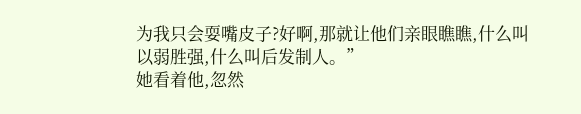为我只会耍嘴皮子?好啊,那就让他们亲眼瞧瞧,什么叫以弱胜强,什么叫后发制人。”
她看着他,忽然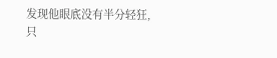发现他眼底没有半分轻狂,只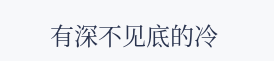有深不见底的冷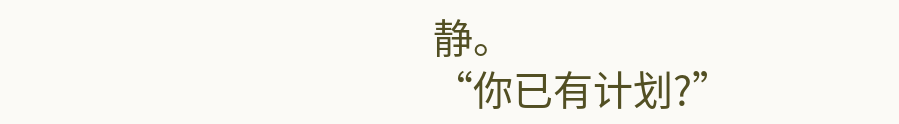静。
“你已有计划?”